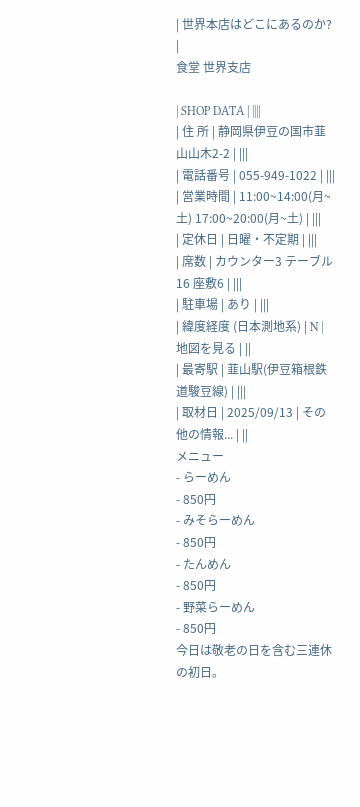| 世界本店はどこにあるのか? |
食堂 世界支店

| SHOP DATA | ||||
| 住 所 | 静岡県伊豆の国市韮山山木2-2 | |||
| 電話番号 | 055-949-1022 | |||
| 営業時間 | 11:00~14:00(月~土) 17:00~20:00(月~土) | |||
| 定休日 | 日曜・不定期 | |||
| 席数 | カウンター3 テーブル16 座敷6 | |||
| 駐車場 | あり | |||
| 緯度経度 (日本測地系) | N | 地図を見る | ||
| 最寄駅 | 韮山駅(伊豆箱根鉄道駿豆線) | |||
| 取材日 | 2025/09/13 | その他の情報... | ||
メニュー
- らーめん
- 850円
- みそらーめん
- 850円
- たんめん
- 850円
- 野菜らーめん
- 850円
今日は敬老の日を含む三連休の初日。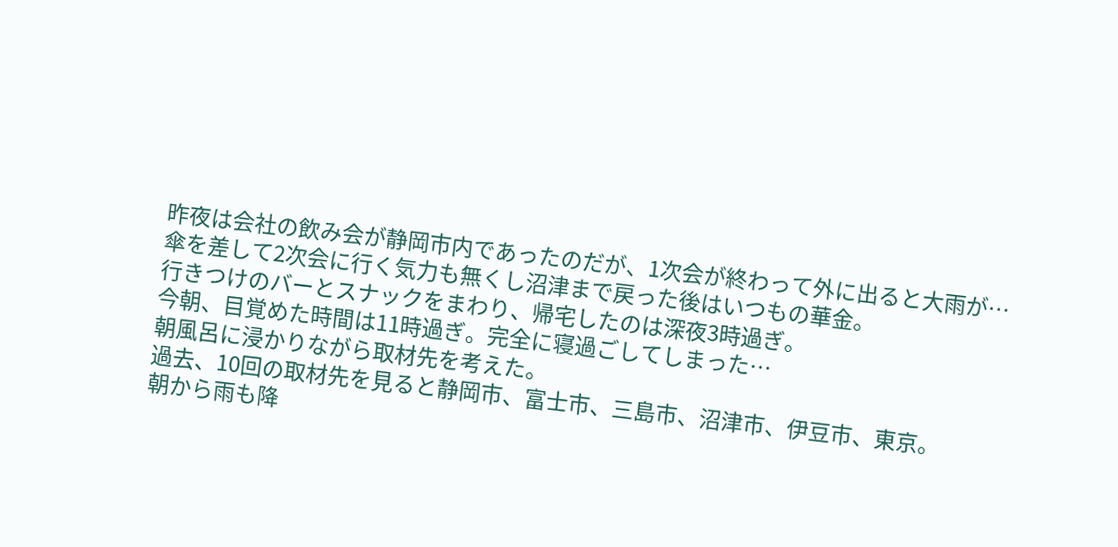昨夜は会社の飲み会が静岡市内であったのだが、1次会が終わって外に出ると大雨が…
傘を差して2次会に行く気力も無くし沼津まで戻った後はいつもの華金。
行きつけのバーとスナックをまわり、帰宅したのは深夜3時過ぎ。
今朝、目覚めた時間は11時過ぎ。完全に寝過ごしてしまった…
朝風呂に浸かりながら取材先を考えた。
過去、10回の取材先を見ると静岡市、富士市、三島市、沼津市、伊豆市、東京。
朝から雨も降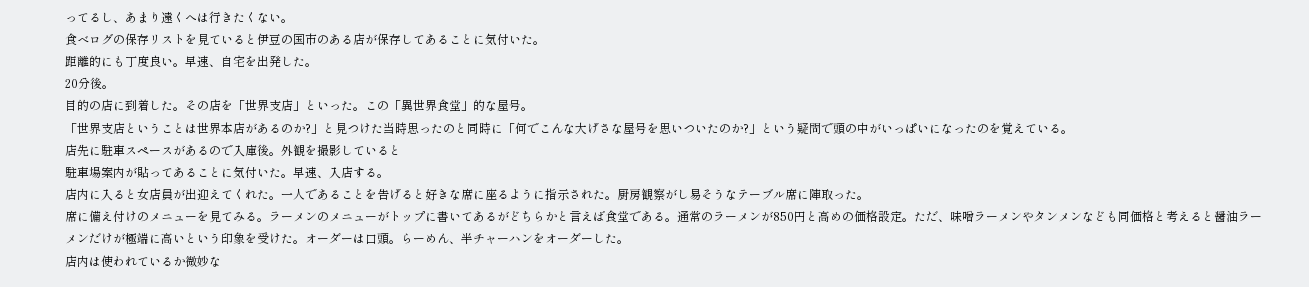ってるし、あまり遠くへは行きたくない。
食べログの保存リストを見ていると伊豆の国市のある店が保存してあることに気付いた。
距離的にも丁度良い。早速、自宅を出発した。
20分後。
目的の店に到着した。その店を「世界支店」といった。この「異世界食堂」的な屋号。
「世界支店ということは世界本店があるのか?」と見つけた当時思ったのと同時に「何でこんな大げさな屋号を思いついたのか?」という疑問で頭の中がいっぱいになったのを覚えている。
店先に駐車スペースがあるので入庫後。外観を撮影していると
駐車場案内が貼ってあることに気付いた。早速、入店する。
店内に入ると女店員が出迎えてくれた。一人であることを告げると好きな席に座るように指示された。厨房観察がし易そうなテーブル席に陣取った。
席に備え付けのメニューを見てみる。ラーメンのメニューがトップに書いてあるがどちらかと言えば食堂である。通常のラーメンが850円と高めの価格設定。ただ、味噌ラーメンやタンメンなども同価格と考えると醤油ラーメンだけが極端に高いという印象を受けた。オーダーは口頭。らーめん、半チャーハンをオーダーした。
店内は使われているか微妙な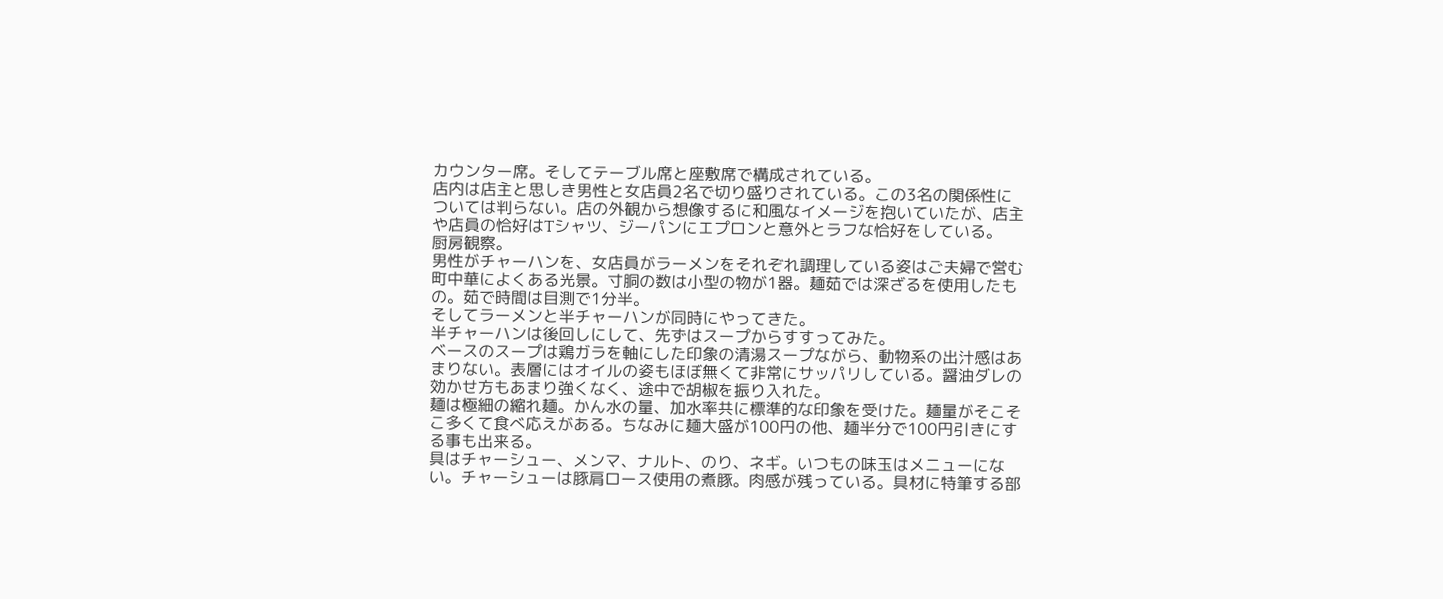カウンター席。そしてテーブル席と座敷席で構成されている。
店内は店主と思しき男性と女店員2名で切り盛りされている。この3名の関係性については判らない。店の外観から想像するに和風なイメージを抱いていたが、店主や店員の恰好はTシャツ、ジーパンにエプロンと意外とラフな恰好をしている。
厨房観察。
男性がチャーハンを、女店員がラーメンをそれぞれ調理している姿はご夫婦で営む町中華によくある光景。寸胴の数は小型の物が1器。麺茹では深ざるを使用したもの。茹で時間は目測で1分半。
そしてラーメンと半チャーハンが同時にやってきた。
半チャーハンは後回しにして、先ずはスープからすすってみた。
ベースのスープは鶏ガラを軸にした印象の清湯スープながら、動物系の出汁感はあまりない。表層にはオイルの姿もほぼ無くて非常にサッパリしている。醤油ダレの効かせ方もあまり強くなく、途中で胡椒を振り入れた。
麺は極細の縮れ麺。かん水の量、加水率共に標準的な印象を受けた。麺量がそこそこ多くて食べ応えがある。ちなみに麺大盛が100円の他、麺半分で100円引きにする事も出来る。
具はチャーシュー、メンマ、ナルト、のり、ネギ。いつもの味玉はメニューにない。チャーシューは豚肩ロース使用の煮豚。肉感が残っている。具材に特筆する部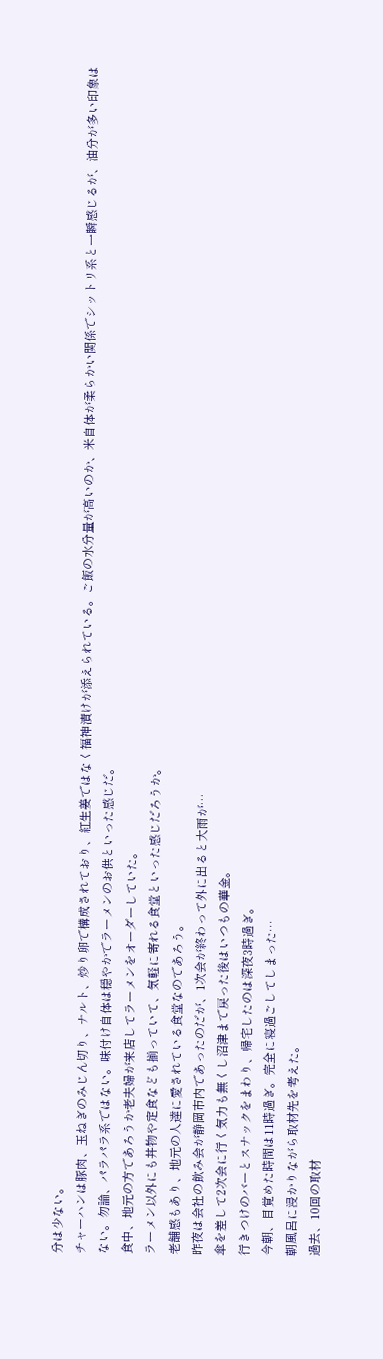分は少ない。
チャーハンは豚肉、玉ねぎのみじん切り、ナルト、炒り卵で構成されており、紅生姜ではなく福神漬けが添えられている。ご飯の水分量が高いのか、米自体が柔らかい関係でシットリ系と一瞬感じるが、油分が多い印象はない。勿論、パラパラ系ではない。味付け自体は穏やかでラーメンのお供といった感じだ。
食中、地元の方であろうか老夫婦が来店してラーメンをオーダーしていた。
ラーメン以外にも丼物や定食なども揃っていて、気軽に寄れる食堂といった感じだろうか。
老舗感もあり、地元の人達に愛されている食堂なのであろう。
昨夜は会社の飲み会が静岡市内であったのだが、1次会が終わって外に出ると大雨が…
傘を差して2次会に行く気力も無くし沼津まで戻った後はいつもの華金。
行きつけのバーとスナックをまわり、帰宅したのは深夜3時過ぎ。
今朝、目覚めた時間は11時過ぎ。完全に寝過ごしてしまった…
朝風呂に浸かりながら取材先を考えた。
過去、10回の取材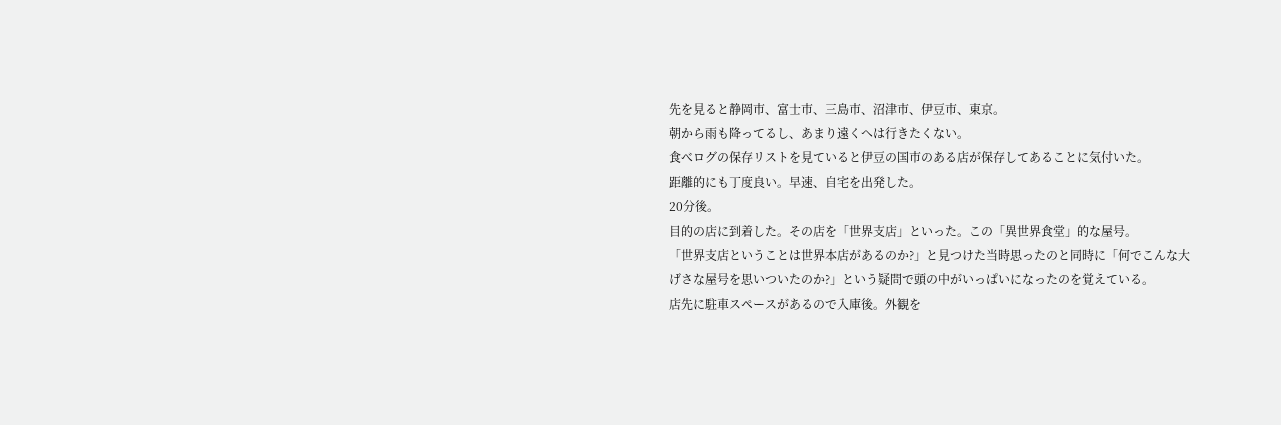先を見ると静岡市、富士市、三島市、沼津市、伊豆市、東京。
朝から雨も降ってるし、あまり遠くへは行きたくない。
食べログの保存リストを見ていると伊豆の国市のある店が保存してあることに気付いた。
距離的にも丁度良い。早速、自宅を出発した。
20分後。
目的の店に到着した。その店を「世界支店」といった。この「異世界食堂」的な屋号。
「世界支店ということは世界本店があるのか?」と見つけた当時思ったのと同時に「何でこんな大げさな屋号を思いついたのか?」という疑問で頭の中がいっぱいになったのを覚えている。
店先に駐車スペースがあるので入庫後。外観を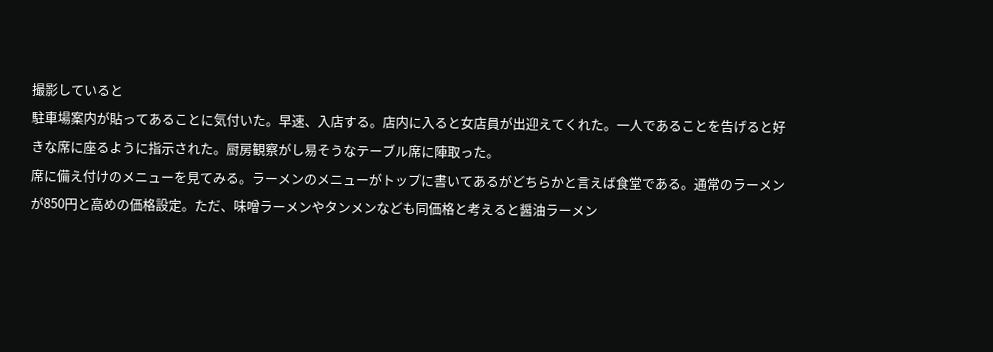撮影していると
駐車場案内が貼ってあることに気付いた。早速、入店する。店内に入ると女店員が出迎えてくれた。一人であることを告げると好きな席に座るように指示された。厨房観察がし易そうなテーブル席に陣取った。
席に備え付けのメニューを見てみる。ラーメンのメニューがトップに書いてあるがどちらかと言えば食堂である。通常のラーメンが850円と高めの価格設定。ただ、味噌ラーメンやタンメンなども同価格と考えると醤油ラーメン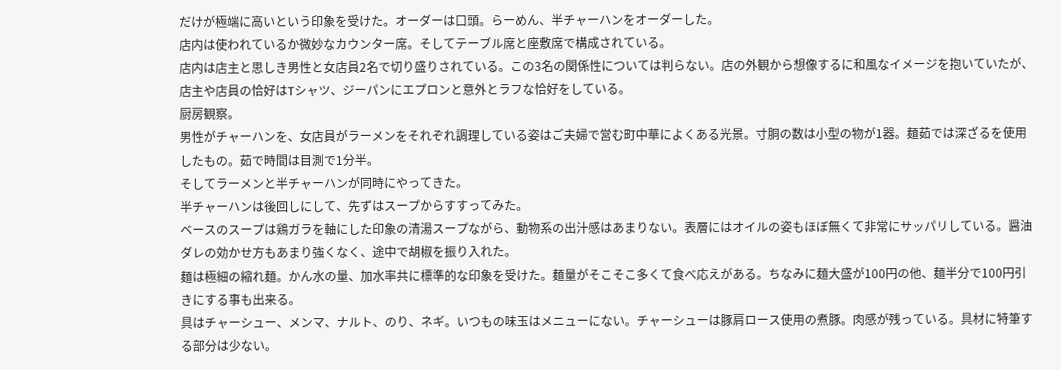だけが極端に高いという印象を受けた。オーダーは口頭。らーめん、半チャーハンをオーダーした。
店内は使われているか微妙なカウンター席。そしてテーブル席と座敷席で構成されている。
店内は店主と思しき男性と女店員2名で切り盛りされている。この3名の関係性については判らない。店の外観から想像するに和風なイメージを抱いていたが、店主や店員の恰好はTシャツ、ジーパンにエプロンと意外とラフな恰好をしている。
厨房観察。
男性がチャーハンを、女店員がラーメンをそれぞれ調理している姿はご夫婦で営む町中華によくある光景。寸胴の数は小型の物が1器。麺茹では深ざるを使用したもの。茹で時間は目測で1分半。
そしてラーメンと半チャーハンが同時にやってきた。
半チャーハンは後回しにして、先ずはスープからすすってみた。
ベースのスープは鶏ガラを軸にした印象の清湯スープながら、動物系の出汁感はあまりない。表層にはオイルの姿もほぼ無くて非常にサッパリしている。醤油ダレの効かせ方もあまり強くなく、途中で胡椒を振り入れた。
麺は極細の縮れ麺。かん水の量、加水率共に標準的な印象を受けた。麺量がそこそこ多くて食べ応えがある。ちなみに麺大盛が100円の他、麺半分で100円引きにする事も出来る。
具はチャーシュー、メンマ、ナルト、のり、ネギ。いつもの味玉はメニューにない。チャーシューは豚肩ロース使用の煮豚。肉感が残っている。具材に特筆する部分は少ない。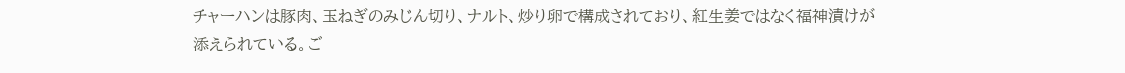チャーハンは豚肉、玉ねぎのみじん切り、ナルト、炒り卵で構成されており、紅生姜ではなく福神漬けが添えられている。ご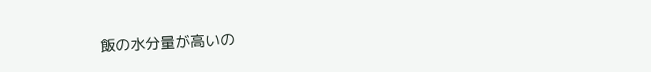飯の水分量が高いの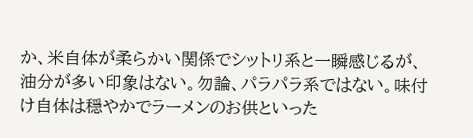か、米自体が柔らかい関係でシットリ系と一瞬感じるが、油分が多い印象はない。勿論、パラパラ系ではない。味付け自体は穏やかでラーメンのお供といった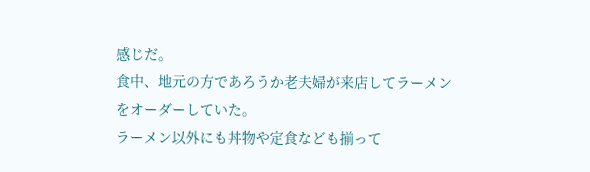感じだ。
食中、地元の方であろうか老夫婦が来店してラーメンをオーダーしていた。
ラーメン以外にも丼物や定食なども揃って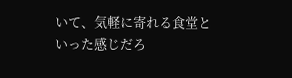いて、気軽に寄れる食堂といった感じだろ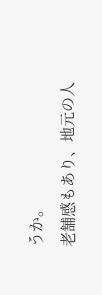うか。
老舗感もあり、地元の人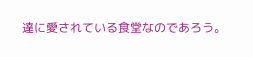達に愛されている食堂なのであろう。